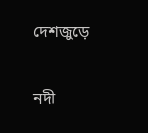দেশজুড়ে

নদী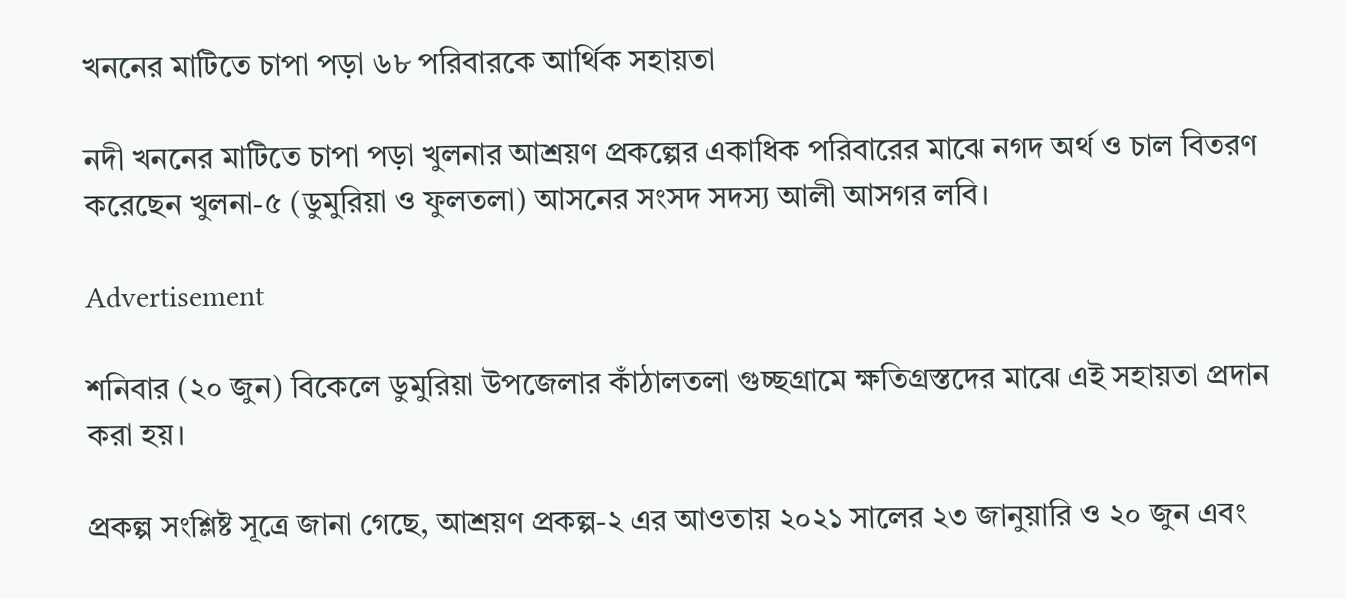খননের মাটিতে চাপা পড়া ৬৮ পরিবারকে আর্থিক সহায়তা

নদী খননের মাটিতে চাপা পড়া খুলনার আশ্রয়ণ প্রকল্পের একাধিক পরিবারের মাঝে নগদ অর্থ ও চাল বিতরণ করেছেন খুলনা-৫ (ডুমুরিয়া ও ফুলতলা) আসনের সংসদ সদস্য আলী আসগর লবি।

Advertisement

শনিবার (২০ জুন) বিকেলে ডুমুরিয়া উপজেলার কাঁঠালতলা গুচ্ছগ্রামে ক্ষতিগ্রস্তদের মাঝে এই সহায়তা প্রদান করা হয়।

প্রকল্প সংশ্লিষ্ট সূত্রে জানা গেছে, আশ্রয়ণ প্রকল্প-২ এর আওতায় ২০২১ সালের ২৩ জানুয়ারি ও ২০ জুন এবং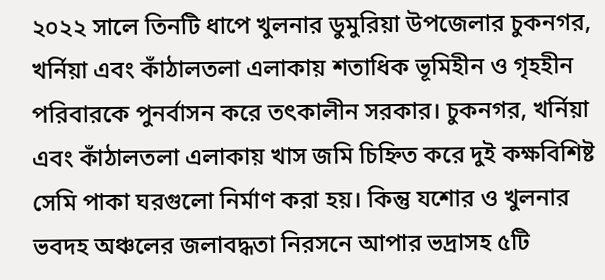২০২২ সালে তিনটি ধাপে খুলনার ডুমুরিয়া উপজেলার চুকনগর, খর্নিয়া এবং কাঁঠালতলা এলাকায় শতাধিক ভূমিহীন ও গৃহহীন পরিবারকে পুনর্বাসন করে তৎকালীন সরকার। চুকনগর, খর্নিয়া এবং কাঁঠালতলা এলাকায় খাস জমি চিহ্নিত করে দুই কক্ষবিশিষ্ট সেমি পাকা ঘরগুলো নির্মাণ করা হয়। কিন্তু যশোর ও খুলনার ভবদহ অঞ্চলের জলাবদ্ধতা নিরসনে আপার ভদ্রাসহ ৫টি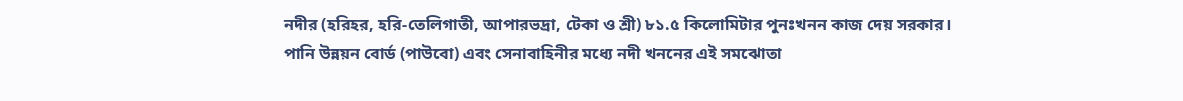নদীর (হরিহর, হরি-তেলিগাতী, আপারভদ্রা, টেকা ও শ্রী) ৮১.৫ কিলোমিটার পুনঃখনন কাজ দেয় সরকার। পানি উন্নয়ন বোর্ড (পাউবো) এবং সেনাবাহিনীর মধ্যে নদী খননের এই সমঝোতা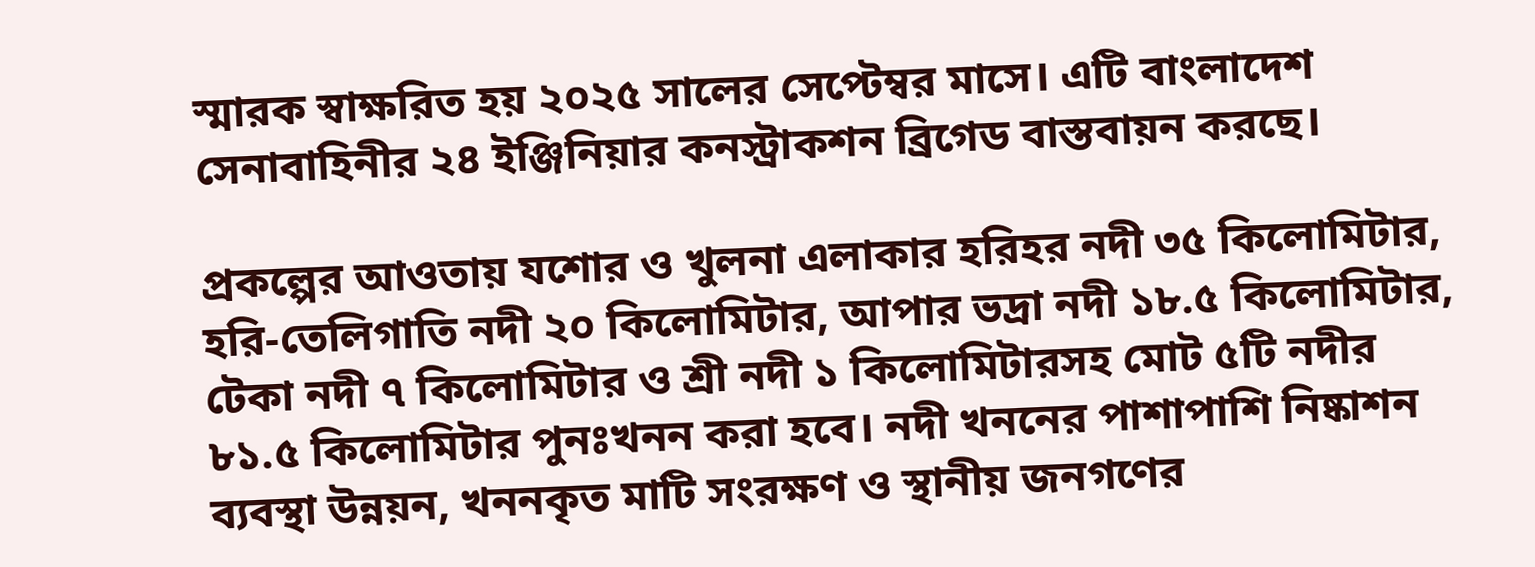স্মারক স্বাক্ষরিত হয় ২০২৫ সালের সেপ্টেম্বর মাসে। এটি বাংলাদেশ সেনাবাহিনীর ২৪ ইঞ্জিনিয়ার কনস্ট্রাকশন ব্রিগেড বাস্তবায়ন করছে।

প্রকল্পের আওতায় যশোর ও খুলনা এলাকার হরিহর নদী ৩৫ কিলোমিটার, হরি-তেলিগাতি নদী ২০ কিলোমিটার, আপার ভদ্রা নদী ১৮.৫ কিলোমিটার, টেকা নদী ৭ কিলোমিটার ও শ্রী নদী ১ কিলোমিটারসহ মোট ৫টি নদীর ৮১.৫ কিলোমিটার পুনঃখনন করা হবে। নদী খননের পাশাপাশি নিষ্কাশন ব্যবস্থা উন্নয়ন, খননকৃত মাটি সংরক্ষণ ও স্থানীয় জনগণের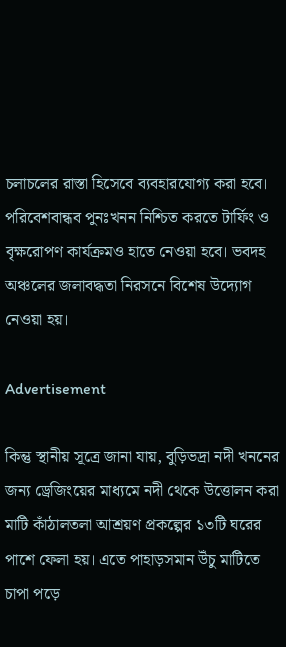চলাচলের রাস্তা হিসেবে ব্যবহারযোগ্য করা হবে। পরিবেশবান্ধব পুনঃখনন নিশ্চিত করতে টার্ফিং ও বৃক্ষরোপণ কার্যক্রমও হাতে নেওয়া হবে। ভবদহ অঞ্চলের জলাবদ্ধতা নিরসনে বিশেষ উদ্যোগ নেওয়া হয়।

Advertisement

কিন্তু স্থানীয় সূত্রে জানা যায়, বুড়িভদ্রা নদী খননের জন্য ড্রেজিংয়ের মাধ্যমে নদী থেকে উত্তোলন করা মাটি কাঁঠালতলা আশ্রয়ণ প্রকল্পের ১৩টি ঘরের পাশে ফেলা হয়। এতে পাহাড়সমান উঁচু মাটিতে চাপা পড়ে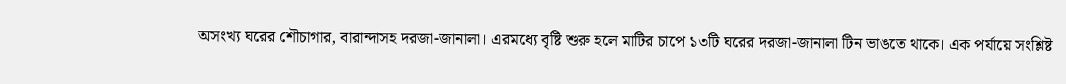অসংখ্য ঘরের শৌচাগার, বারান্দাসহ দরজা-জানালা। এরমধ্যে বৃষ্টি শুরু হলে মাটির চাপে ১৩টি ঘরের দরজা-জানালা টিন ভাঙতে থাকে। এক পর্যায়ে সংশ্লিষ্ট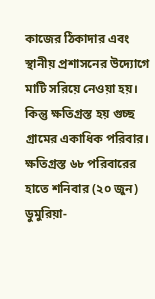কাজের ঠিকাদার এবং স্থানীয় প্রশাসনের উদ্যোগে মাটি সরিয়ে নেওয়া হয়। কিন্তু ক্ষতিগ্রস্ত হয় গুচ্ছ গ্রামের একাধিক পরিবার। ক্ষতিগ্রস্ত ৬৮ পরিবারের হাতে শনিবার (২০ জুন) ডুমুরিয়া-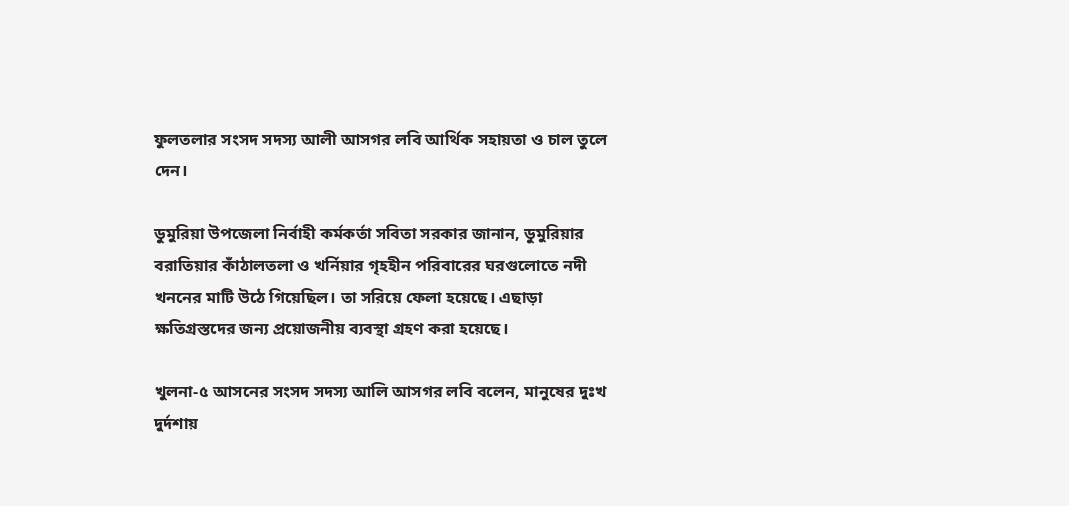ফুলতলার সংসদ সদস্য আলী আসগর লবি আর্থিক সহায়তা ও চাল তুলে দেন।

ডুমুরিয়া উপজেলা নির্বাহী কর্মকর্তা সবিতা সরকার জানান, ডুমুরিয়ার বরাতিয়ার কাঁঠালতলা ও খর্নিয়ার গৃহহীন পরিবারের ঘরগুলোতে নদী খননের মাটি উঠে গিয়েছিল। তা সরিয়ে ফেলা হয়েছে। এছাড়া ক্ষতিগ্রস্তদের জন্য প্রয়োজনীয় ব্যবস্থা গ্রহণ করা হয়েছে।

খুলনা-৫ আসনের সংসদ সদস্য আলি আসগর লবি বলেন, মানুষের দুঃখ দুর্দশায়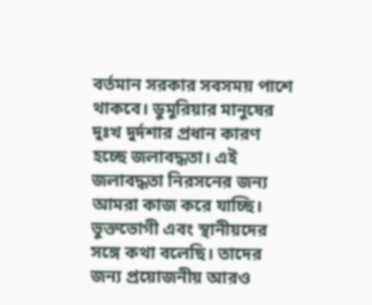বর্তমান সরকার সবসময় পাশে থাকবে। ডুমুরিয়ার মানুষের দুঃখ দুর্দশার প্রধান কারণ হচ্ছে জলাবদ্ধতা। এই জলাবদ্ধতা নিরসনের জন্য আমরা কাজ করে যাচ্ছি। ভুক্তভোগী এবং স্থানীয়দের সঙ্গে কথা বলেছি। তাদের জন্য প্রয়োজনীয় আরও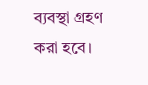ব্যবস্থা গ্রহণ করা হবে।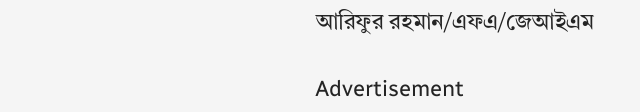আরিফুর রহমান/এফএ/জেআইএম

Advertisement